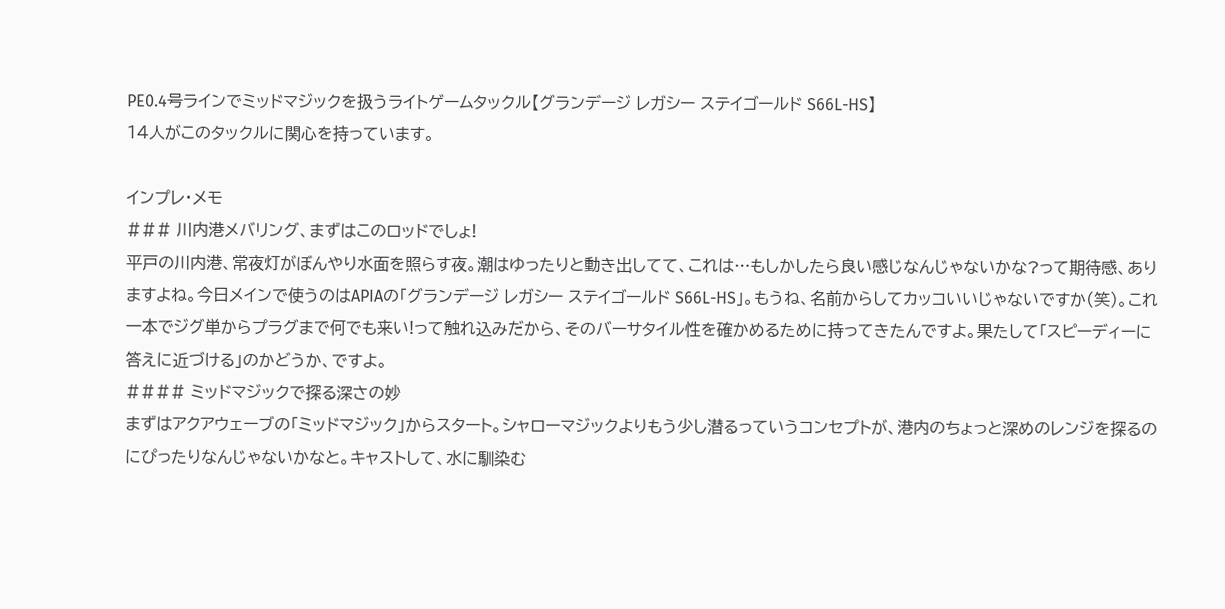PE0.4号ラインでミッドマジックを扱うライトゲームタックル【グランデージ レガシー ステイゴールド S66L-HS】
14人がこのタックルに関心を持っています。

インプレ・メモ
### 川内港メバリング、まずはこのロッドでしょ!
平戸の川内港、常夜灯がぼんやり水面を照らす夜。潮はゆったりと動き出してて、これは…もしかしたら良い感じなんじゃないかな?って期待感、ありますよね。今日メインで使うのはAPIAの「グランデージ レガシー ステイゴールド S66L-HS」。もうね、名前からしてカッコいいじゃないですか(笑)。これ一本でジグ単からプラグまで何でも来い!って触れ込みだから、そのバーサタイル性を確かめるために持ってきたんですよ。果たして「スピーディーに答えに近づける」のかどうか、ですよ。
#### ミッドマジックで探る深さの妙
まずはアクアウェーブの「ミッドマジック」からスタート。シャローマジックよりもう少し潜るっていうコンセプトが、港内のちょっと深めのレンジを探るのにぴったりなんじゃないかなと。キャストして、水に馴染む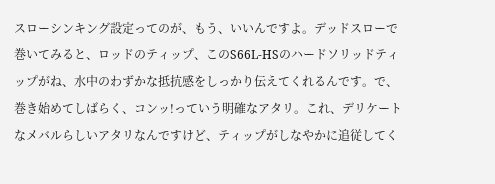スローシンキング設定ってのが、もう、いいんですよ。デッドスローで巻いてみると、ロッドのティップ、このS66L-HSのハードソリッドティップがね、水中のわずかな抵抗感をしっかり伝えてくれるんです。で、巻き始めてしばらく、コンッ!っていう明確なアタリ。これ、デリケートなメバルらしいアタリなんですけど、ティップがしなやかに追従してく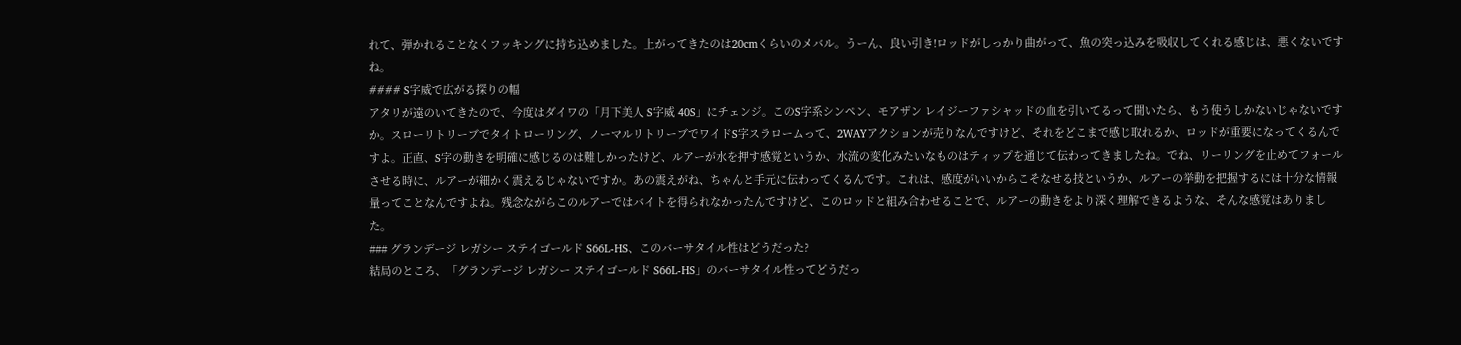れて、弾かれることなくフッキングに持ち込めました。上がってきたのは20cmくらいのメバル。うーん、良い引き!ロッドがしっかり曲がって、魚の突っ込みを吸収してくれる感じは、悪くないですね。
#### S字威で広がる探りの幅
アタリが遠のいてきたので、今度はダイワの「月下美人 S字威 40S」にチェンジ。このS字系シンペン、モアザン レイジーファシャッドの血を引いてるって聞いたら、もう使うしかないじゃないですか。スローリトリーブでタイトローリング、ノーマルリトリーブでワイドS字スラロームって、2WAYアクションが売りなんですけど、それをどこまで感じ取れるか、ロッドが重要になってくるんですよ。正直、S字の動きを明確に感じるのは難しかったけど、ルアーが水を押す感覚というか、水流の変化みたいなものはティップを通じて伝わってきましたね。でね、リーリングを止めてフォールさせる時に、ルアーが細かく震えるじゃないですか。あの震えがね、ちゃんと手元に伝わってくるんです。これは、感度がいいからこそなせる技というか、ルアーの挙動を把握するには十分な情報量ってことなんですよね。残念ながらこのルアーではバイトを得られなかったんですけど、このロッドと組み合わせることで、ルアーの動きをより深く理解できるような、そんな感覚はありました。
### グランデージ レガシー ステイゴールド S66L-HS、このバーサタイル性はどうだった?
結局のところ、「グランデージ レガシー ステイゴールド S66L-HS」のバーサタイル性ってどうだっ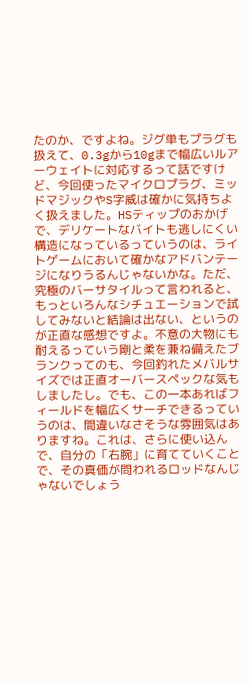たのか、ですよね。ジグ単もプラグも扱えて、0.3gから10gまで幅広いルアーウェイトに対応するって話ですけど、今回使ったマイクロプラグ、ミッドマジックやS字威は確かに気持ちよく扱えました。HSティップのおかげで、デリケートなバイトも逃しにくい構造になっているっていうのは、ライトゲームにおいて確かなアドバンテージになりうるんじゃないかな。ただ、究極のバーサタイルって言われると、もっといろんなシチュエーションで試してみないと結論は出ない、というのが正直な感想ですよ。不意の大物にも耐えるっていう剛と柔を兼ね備えたブランクってのも、今回釣れたメバルサイズでは正直オーバースペックな気もしましたし。でも、この一本あればフィールドを幅広くサーチできるっていうのは、間違いなさそうな雰囲気はありますね。これは、さらに使い込んで、自分の「右腕」に育てていくことで、その真価が問われるロッドなんじゃないでしょう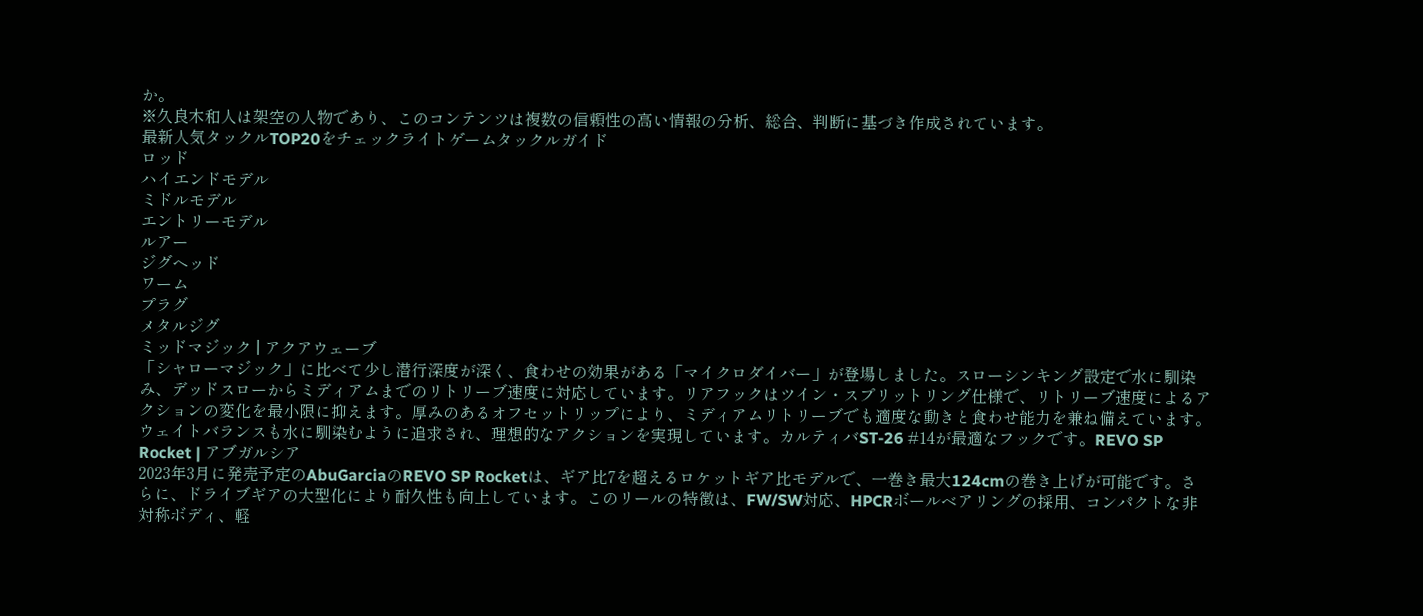か。
※久良木和人は架空の人物であり、このコンテンツは複数の信頼性の高い情報の分析、総合、判断に基づき作成されています。
最新人気タックルTOP20をチェックライトゲームタックルガイド
ロッド
ハイエンドモデル
ミドルモデル
エントリーモデル
ルアー
ジグヘッド
ワーム
プラグ
メタルジグ
ミッドマジック | アクアウェーブ
「シャローマジック」に比べて少し潜行深度が深く、食わせの効果がある「マイクロダイバー」が登場しました。スローシンキング設定で水に馴染み、デッドスローからミディアムまでのリトリーブ速度に対応しています。リアフックはツイン・スプリットリング仕様で、リトリーブ速度によるアクションの変化を最小限に抑えます。厚みのあるオフセットリップにより、ミディアムリトリーブでも適度な動きと食わせ能力を兼ね備えています。ウェイトバランスも水に馴染むように追求され、理想的なアクションを実現しています。カルティバST-26 #14が最適なフックです。REVO SP Rocket | アブガルシア
2023年3月に発売予定のAbuGarciaのREVO SP Rocketは、ギア比7を超えるロケットギア比モデルで、一巻き最大124cmの巻き上げが可能です。さらに、ドライブギアの大型化により耐久性も向上しています。このリールの特徴は、FW/SW対応、HPCRボールベアリングの採用、コンパクトな非対称ボディ、軽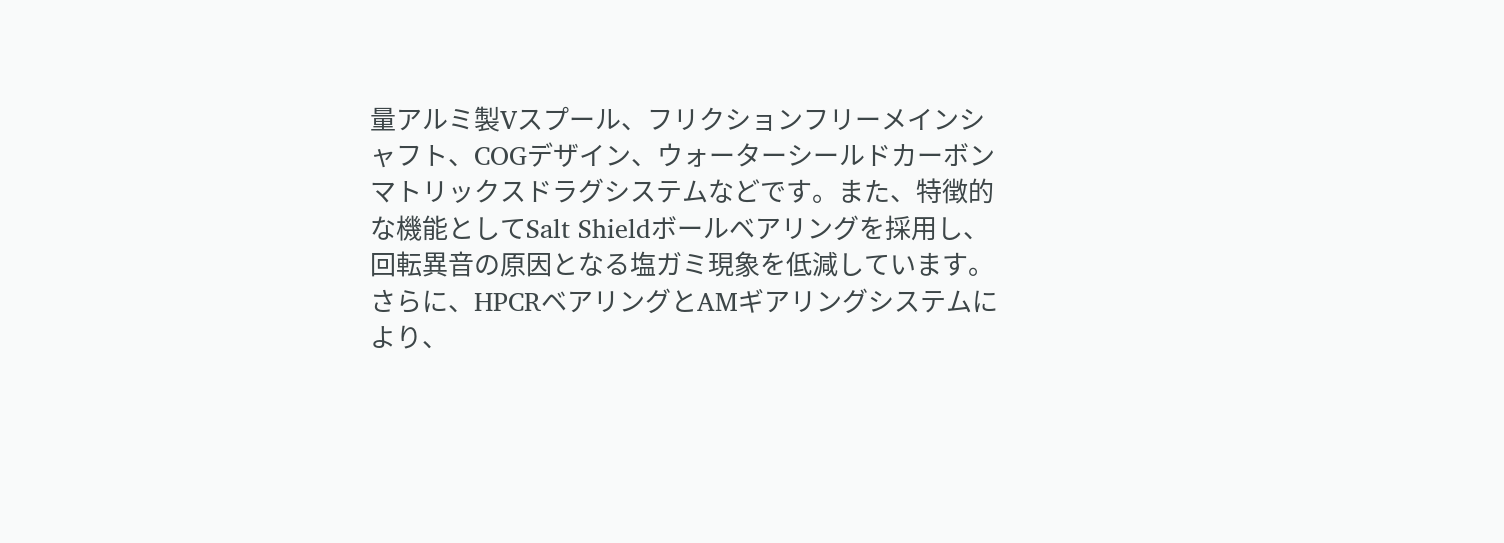量アルミ製Vスプール、フリクションフリーメインシャフト、COGデザイン、ウォーターシールドカーボンマトリックスドラグシステムなどです。また、特徴的な機能としてSalt Shieldボールベアリングを採用し、回転異音の原因となる塩ガミ現象を低減しています。さらに、HPCRベアリングとAMギアリングシステムにより、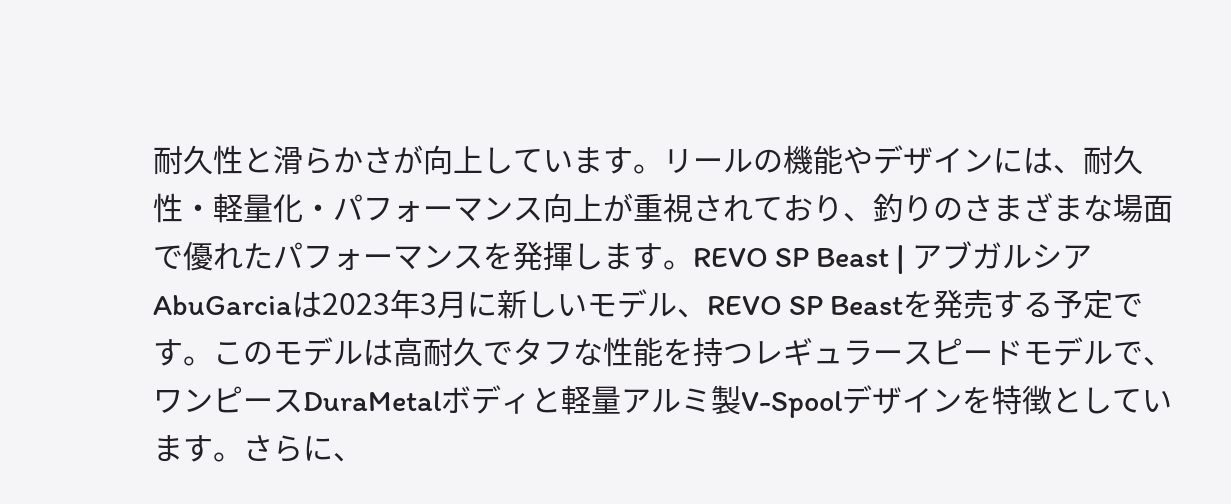耐久性と滑らかさが向上しています。リールの機能やデザインには、耐久性・軽量化・パフォーマンス向上が重視されており、釣りのさまざまな場面で優れたパフォーマンスを発揮します。REVO SP Beast | アブガルシア
AbuGarciaは2023年3月に新しいモデル、REVO SP Beastを発売する予定です。このモデルは高耐久でタフな性能を持つレギュラースピードモデルで、ワンピースDuraMetalボディと軽量アルミ製V-Spoolデザインを特徴としています。さらに、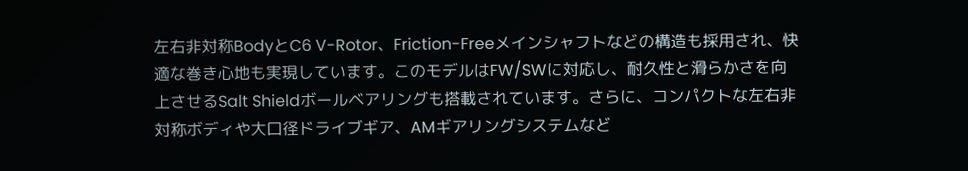左右非対称BodyとC6 V-Rotor、Friction-Freeメインシャフトなどの構造も採用され、快適な巻き心地も実現しています。このモデルはFW/SWに対応し、耐久性と滑らかさを向上させるSalt Shieldボールベアリングも搭載されています。さらに、コンパクトな左右非対称ボディや大口径ドライブギア、AMギアリングシステムなど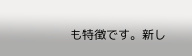も特徴です。新し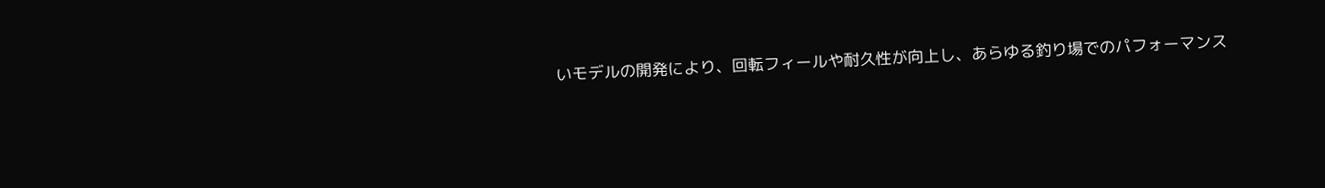いモデルの開発により、回転フィールや耐久性が向上し、あらゆる釣り場でのパフォーマンス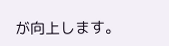が向上します。